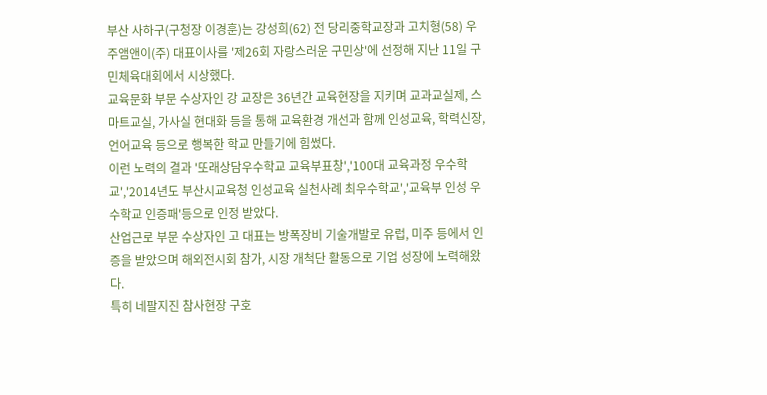부산 사하구(구청장 이경훈)는 강성희(62) 전 당리중학교장과 고치형(58) 우주앰앤이(주) 대표이사를 '제26회 자랑스러운 구민상'에 선정해 지난 11일 구민체육대회에서 시상했다.
교육문화 부문 수상자인 강 교장은 36년간 교육현장을 지키며 교과교실제, 스마트교실, 가사실 현대화 등을 통해 교육환경 개선과 함께 인성교육, 학력신장, 언어교육 등으로 행복한 학교 만들기에 힘썼다.
이런 노력의 결과 '또래상담우수학교 교육부표창','100대 교육과정 우수학교','2014년도 부산시교육청 인성교육 실천사례 최우수학교','교육부 인성 우수학교 인증패'등으로 인정 받았다.
산업근로 부문 수상자인 고 대표는 방폭장비 기술개발로 유럽, 미주 등에서 인증을 받았으며 해외전시회 참가, 시장 개척단 활동으로 기업 성장에 노력해왔다.
특히 네팔지진 참사현장 구호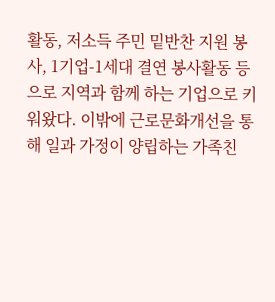활동, 저소득 주민 밑반찬 지원 봉사, 1기업-1세대 결연 봉사활동 등으로 지역과 함께 하는 기업으로 키워왔다. 이밖에 근로문화개선을 통해 일과 가정이 양립하는 가족친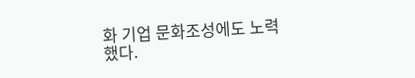화 기업 문화조성에도 노력했다.